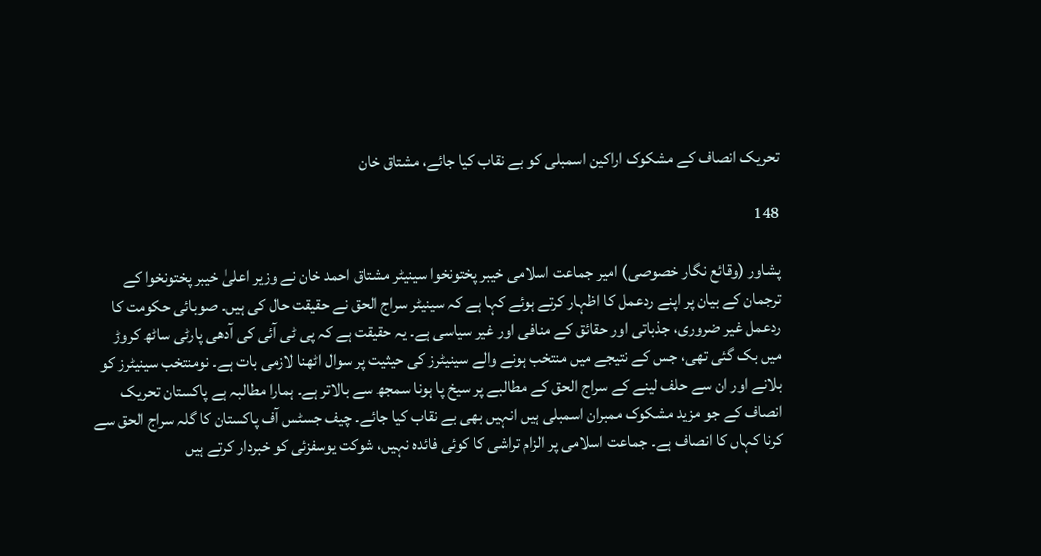تحریک انصاف کے مشکوک اراکین اسمبلی کو بے نقاب کیا جائے، مشتاق خان

148

پشاور (وقائع نگار خصوصی) امیر جماعت اسلامی خیبر پختونخوا سینیٹر مشتاق احمد خان نے وزیر اعلیٰ خیبر پختونخوا کے ترجمان کے بیان پر اپنے ردعمل کا اظہار کرتے ہوئے کہا ہے کہ سینیٹر سراج الحق نے حقیقت حال کی ہیں۔ صوبائی حکومت کا ردعمل غیر ضروری، جذباتی اور حقائق کے منافی اور غیر سیاسی ہے۔ یہ حقیقت ہے کہ پی ٹی آئی کی آدھی پارٹی ساٹھ کروڑ میں بک گئی تھی، جس کے نتیجے میں منتخب ہونے والے سینیٹرز کی حیثیت پر سوال اٹھنا لازمی بات ہے۔ نومنتخب سینیٹرز کو بلانے اور ان سے حلف لینے کے سراج الحق کے مطالبے پر سیخ پا ہونا سمجھ سے بالاتر ہے۔ ہمارا مطالبہ ہے پاکستان تحریک انصاف کے جو مزید مشکوک ممبران اسمبلی ہیں انہیں بھی بے نقاب کیا جائے۔ چیف جسٹس آف پاکستان کا گلہ سراج الحق سے کرنا کہاں کا انصاف ہے۔ جماعت اسلامی پر الزام تراشی کا کوئی فائدہ نہیں، شوکت یوسفزئی کو خبردار کرتے ہیں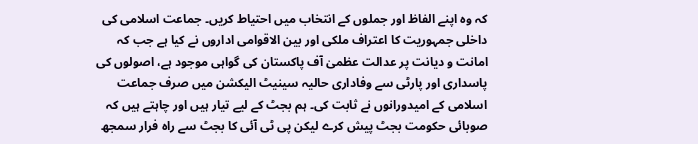کہ وہ اپنے الفاظ اور جملوں کے انتخاب میں احتیاط کریں۔ جماعت اسلامی کی داخلی جمہوریت کا اعتراف ملکی اور بین الاقوامی اداروں نے کیا ہے جب کہ امانت و دیانت پر عدالت عظمیٰ آف پاکستان کی گواہی موجود ہے، اصولوں کی پاسداری اور پارٹی سے وفاداری حالیہ سینیٹ الیکشن میں صرف جماعت اسلامی کے امیدورانوں نے ثابت کی۔ ہم بجٹ کے لیے تیار ہیں اور چاہتے ہیں کہ صوبائی حکومت بجٹ پیش کرے لیکن پی ٹی آئی کا بجٹ سے راہ فرار سمجھ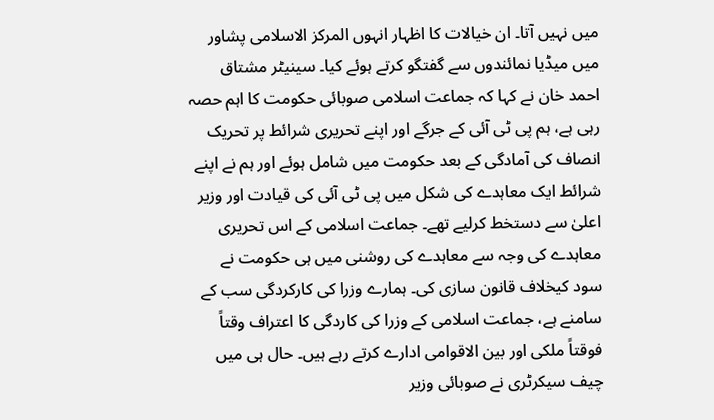میں نہیں آتا۔ ان خیالات کا اظہار انہوں المرکز الاسلامی پشاور میں میڈیا نمائندوں سے گفتگو کرتے ہوئے کیا۔ سینیٹر مشتاق احمد خان نے کہا کہ جماعت اسلامی صوبائی حکومت کا اہم حصہ رہی ہے، ہم پی ٹی آئی کے جرگے اور اپنے تحریری شرائط پر تحریک انصاف کی آمادگی کے بعد حکومت میں شامل ہوئے اور ہم نے اپنے شرائط ایک معاہدے کی شکل میں پی ٹی آئی کی قیادت اور وزیر اعلیٰ سے دستخط کرلیے تھے۔ جماعت اسلامی کے اس تحریری معاہدے کی وجہ سے معاہدے کی روشنی میں ہی حکومت نے سود کیخلاف قانون سازی کی۔ ہمارے وزرا کی کارکردگی سب کے سامنے ہے، جماعت اسلامی کے وزرا کی کاردگی کا اعتراف وقتاً فوقتاً ملکی اور بین الاقوامی ادارے کرتے رہے ہیں۔ حال ہی میں چیف سیکرٹری نے صوبائی وزیر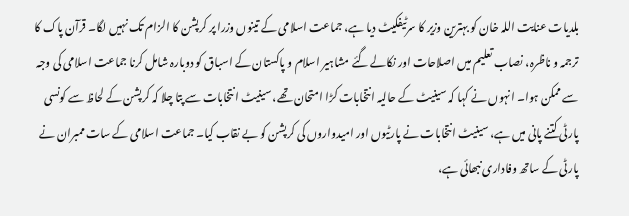بلدیات عنایت اللہ خان کو بہترین وزیر کا سرٹیفکیٹ دیا ہے، جماعت اسلامی کے تینوں وزرا پر کرپشن کا الزام تک نہیں لگا۔ قرآن پاک کا ترجمہ و ناظرہ، نصاب تعلیم میں اصلاحات اور نکالے گئے مشاہیر اسلام و پاکستان کے اسباق کو دوبارہ شامل کرنا جماعت اسلامی کی وجہ سے ممکن ہوا۔ انہوں نے کہا کہ سینیٹ کے حالیہ انتخابات کڑا امتحان تھے، سینیٹ انتخابات سے پتا چلا کہ کرپشن کے لحاظ سے کونسی پارٹی کتنے پانی میں ہے، سینیٹ انتخابات نے پارٹیوں اور امیدواروں کی کرپشن کو بے نقاب کیا۔ جماعت اسلامی کے سات ممبران نے پارٹی کے ساتھ وفاداری نبھائی ہے،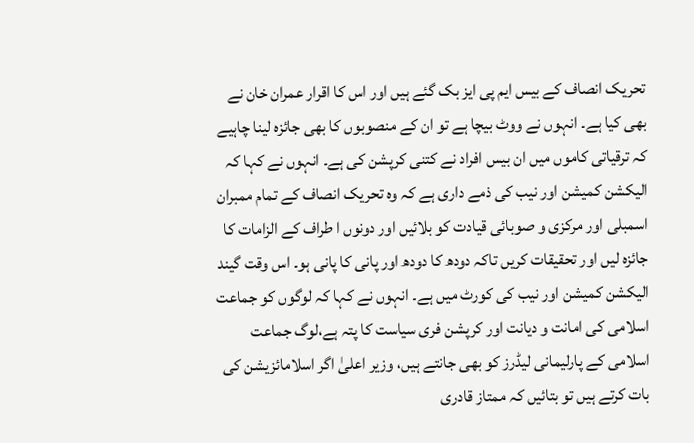تحریک انصاف کے بیس ایم پی ایز بک گئے ہیں اور اس کا اقرار عمران خان نے بھی کیا ہے۔ انہوں نے ووٹ بیچا ہے تو ان کے منصوبوں کا بھی جائزہ لینا چاہیے کہ ترقیاتی کاموں میں ان بیس افراد نے کتنی کرپشن کی ہے۔ انہوں نے کہا کہ الیکشن کمیشن اور نیب کی ذمے داری ہے کہ وہ تحریک انصاف کے تمام ممبران اسمبلی اور مرکزی و صوبائی قیادت کو بلائیں اور دونوں ا طراف کے الزامات کا جائزہ لیں اور تحقیقات کریں تاکہ دودھ کا دودھ اور پانی کا پانی ہو۔ اس وقت گیند الیکشن کمیشن اور نیب کی کورٹ میں ہے۔ انہوں نے کہا کہ لوگوں کو جماعت اسلامی کی امانت و دیانت اور کرپشن فری سیاست کا پتہ ہے،لوگ جماعت اسلامی کے پارلیمانی لیڈرز کو بھی جانتے ہیں، وزیر اعلیٰ اگر اسلامائزیشن کی بات کرتے ہیں تو بتائیں کہ ممتاز قادری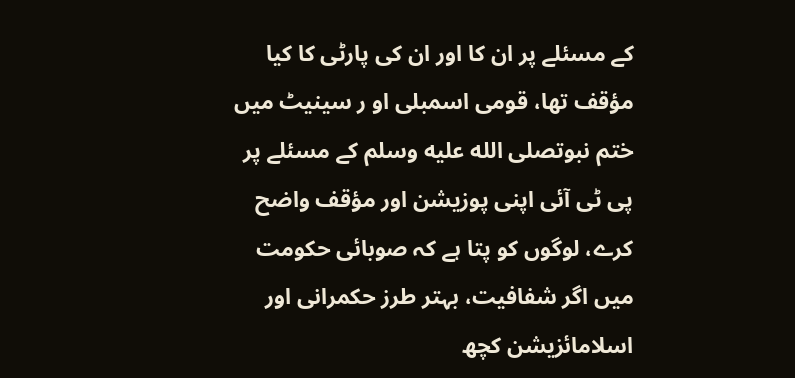کے مسئلے پر ان کا اور ان کی پارٹی کا کیا مؤقف تھا، قومی اسمبلی او ر سینیٹ میں ختم نبوتصلى الله عليه وسلم کے مسئلے پر پی ٹی آئی اپنی پوزیشن اور مؤقف واضح کرے، لوگوں کو پتا ہے کہ صوبائی حکومت میں اگر شفافیت، بہتر طرز حکمرانی اور اسلامائزیشن کچھ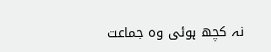نہ کچھ ہوئی وہ جماعت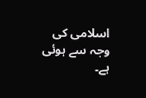اسلامی کی وجہ سے ہوئی ہے۔